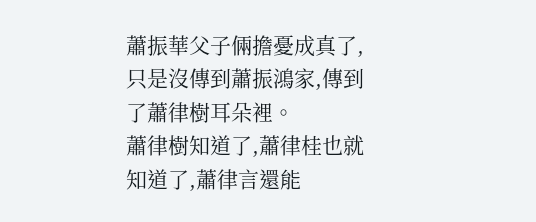蕭振華父子倆擔憂成真了,只是沒傳到蕭振鴻家,傳到了蕭律樹耳朵裡。
蕭律樹知道了,蕭律桂也就知道了,蕭律言還能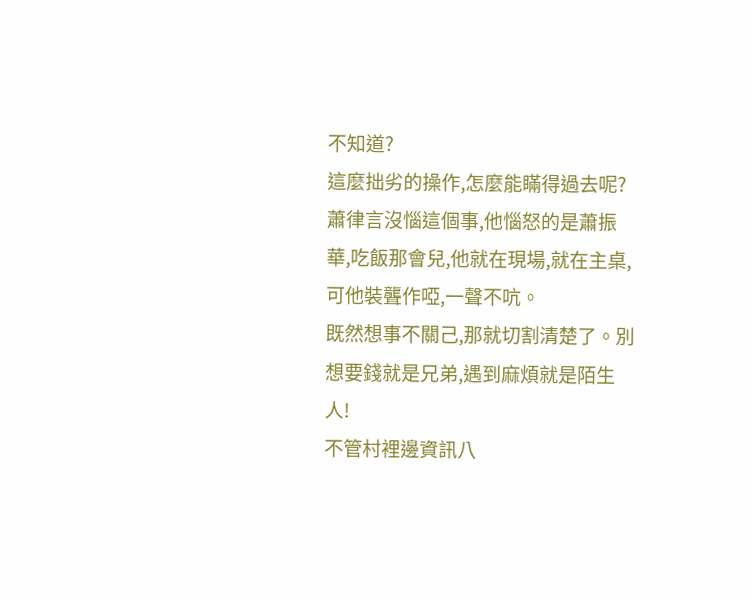不知道?
這麼拙劣的操作,怎麼能瞞得過去呢?
蕭律言沒惱這個事,他惱怒的是蕭振華,吃飯那會兒,他就在現場,就在主桌,可他裝聾作啞,一聲不吭。
既然想事不關己,那就切割清楚了。別想要錢就是兄弟,遇到麻煩就是陌生人!
不管村裡邊資訊八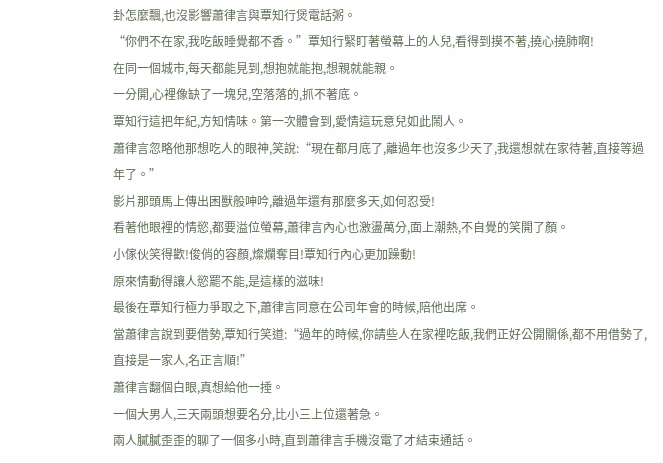卦怎麼飄,也沒影響蕭律言與覃知行煲電話粥。
“你們不在家,我吃飯睡覺都不香。”覃知行緊盯著螢幕上的人兒,看得到摸不著,撓心撓肺啊!
在同一個城市,每天都能見到,想抱就能抱,想親就能親。
一分開,心裡像缺了一塊兒,空落落的,抓不著底。
覃知行這把年紀,方知情味。第一次體會到,愛情這玩意兒如此鬧人。
蕭律言忽略他那想吃人的眼神,笑說:“現在都月底了,離過年也沒多少天了,我還想就在家待著,直接等過年了。”
影片那頭馬上傳出困獸般呻吟,離過年還有那麼多天,如何忍受!
看著他眼裡的情慾,都要溢位螢幕,蕭律言內心也激盪萬分,面上潮熱,不自覺的笑開了顏。
小傢伙笑得歡!俊俏的容顏,燦爛奪目!覃知行內心更加躁動!
原來情動得讓人慾罷不能,是這樣的滋味!
最後在覃知行極力爭取之下,蕭律言同意在公司年會的時候,陪他出席。
當蕭律言說到要借勢,覃知行笑道:“過年的時候,你請些人在家裡吃飯,我們正好公開關係,都不用借勢了,直接是一家人,名正言順!”
蕭律言翻個白眼,真想給他一捶。
一個大男人,三天兩頭想要名分,比小三上位還著急。
兩人膩膩歪歪的聊了一個多小時,直到蕭律言手機沒電了才結束通話。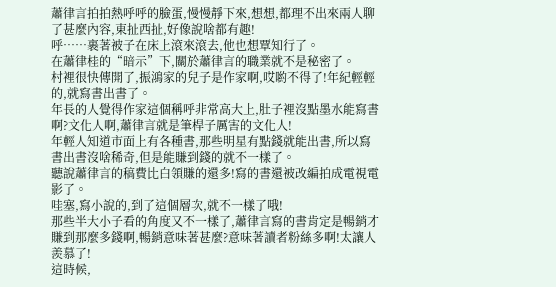蕭律言拍拍熱呼呼的臉蛋,慢慢靜下來,想想,都理不出來兩人聊了甚麼內容,東扯西扯,好像說啥都有趣!
呼……裹著被子在床上滾來滾去,他也想覃知行了。
在蕭律桂的“暗示”下,關於蕭律言的職業就不是秘密了。
村裡很快傳開了,振鴻家的兒子是作家啊,哎喲不得了!年紀輕輕的,就寫書出書了。
年長的人覺得作家這個稱呼非常高大上,肚子裡沒點墨水能寫書啊?文化人啊,蕭律言就是筆桿子厲害的文化人!
年輕人知道市面上有各種書,那些明星有點錢就能出書,所以寫書出書沒啥稀奇,但是能賺到錢的就不一樣了。
聽說蕭律言的稿費比白領賺的還多!寫的書還被改編拍成電視電影了。
哇塞,寫小說的,到了這個層次,就不一樣了哦!
那些半大小子看的角度又不一樣了,蕭律言寫的書肯定是暢銷才賺到那麼多錢啊,暢銷意味著甚麼?意味著讀者粉絲多啊!太讓人羨慕了!
這時候,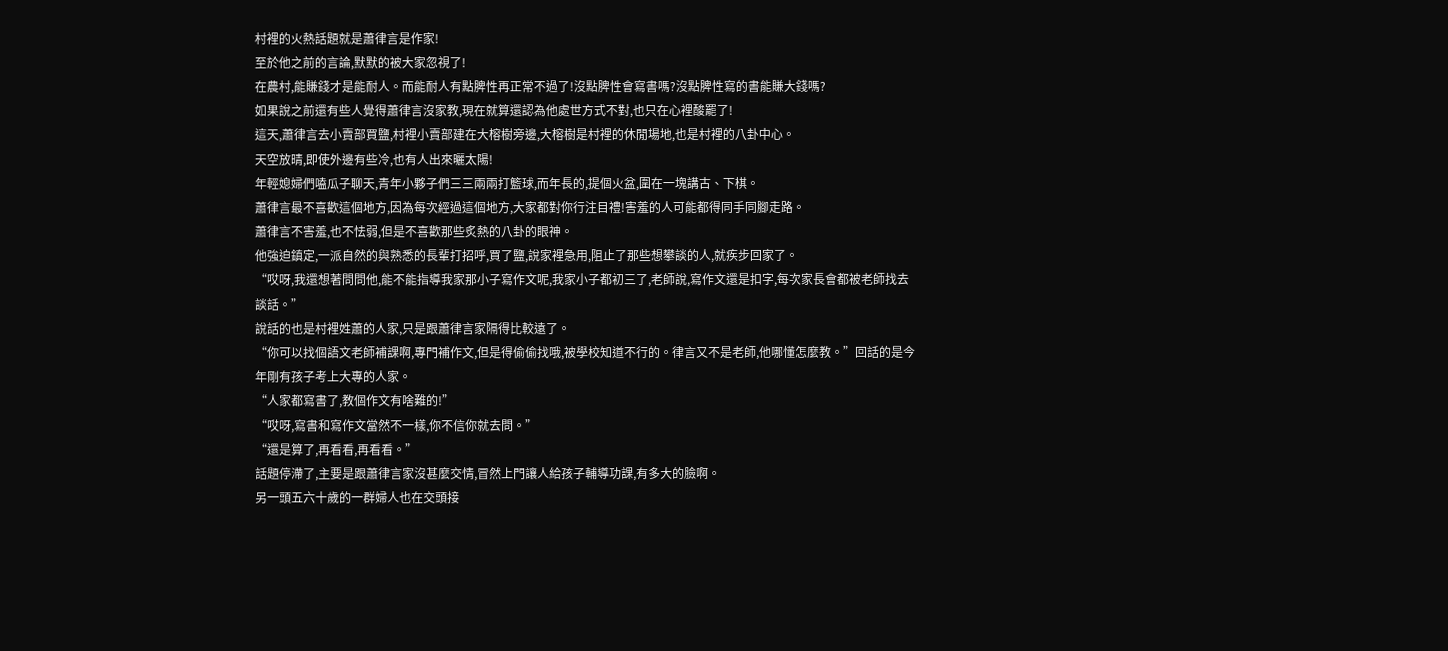村裡的火熱話題就是蕭律言是作家!
至於他之前的言論,默默的被大家忽視了!
在農村,能賺錢才是能耐人。而能耐人有點脾性再正常不過了!沒點脾性會寫書嗎?沒點脾性寫的書能賺大錢嗎?
如果說之前還有些人覺得蕭律言沒家教,現在就算還認為他處世方式不對,也只在心裡酸罷了!
這天,蕭律言去小賣部買鹽,村裡小賣部建在大榕樹旁邊,大榕樹是村裡的休閒場地,也是村裡的八卦中心。
天空放晴,即使外邊有些冷,也有人出來曬太陽!
年輕媳婦們嗑瓜子聊天,青年小夥子們三三兩兩打籃球,而年長的,提個火盆,圍在一塊講古、下棋。
蕭律言最不喜歡這個地方,因為每次經過這個地方,大家都對你行注目禮!害羞的人可能都得同手同腳走路。
蕭律言不害羞,也不怯弱,但是不喜歡那些炙熱的八卦的眼神。
他強迫鎮定,一派自然的與熟悉的長輩打招呼,買了鹽,說家裡急用,阻止了那些想攀談的人,就疾步回家了。
“哎呀,我還想著問問他,能不能指導我家那小子寫作文呢,我家小子都初三了,老師說,寫作文還是扣字,每次家長會都被老師找去談話。”
說話的也是村裡姓蕭的人家,只是跟蕭律言家隔得比較遠了。
“你可以找個語文老師補課啊,專門補作文,但是得偷偷找哦,被學校知道不行的。律言又不是老師,他哪懂怎麼教。”回話的是今年剛有孩子考上大專的人家。
“人家都寫書了,教個作文有啥難的!”
“哎呀,寫書和寫作文當然不一樣,你不信你就去問。”
“還是算了,再看看,再看看。”
話題停滯了,主要是跟蕭律言家沒甚麼交情,冒然上門讓人給孩子輔導功課,有多大的臉啊。
另一頭五六十歲的一群婦人也在交頭接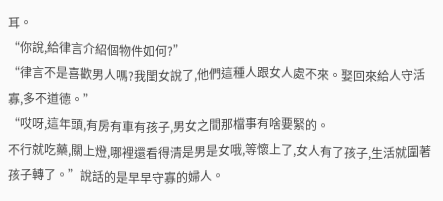耳。
“你說,給律言介紹個物件如何?”
“律言不是喜歡男人嗎?我閨女說了,他們這種人跟女人處不來。娶回來給人守活寡,多不道德。”
“哎呀,這年頭,有房有車有孩子,男女之間那檔事有啥要緊的。
不行就吃藥,關上燈,哪裡還看得清是男是女哦,等懷上了,女人有了孩子,生活就圍著孩子轉了。”說話的是早早守寡的婦人。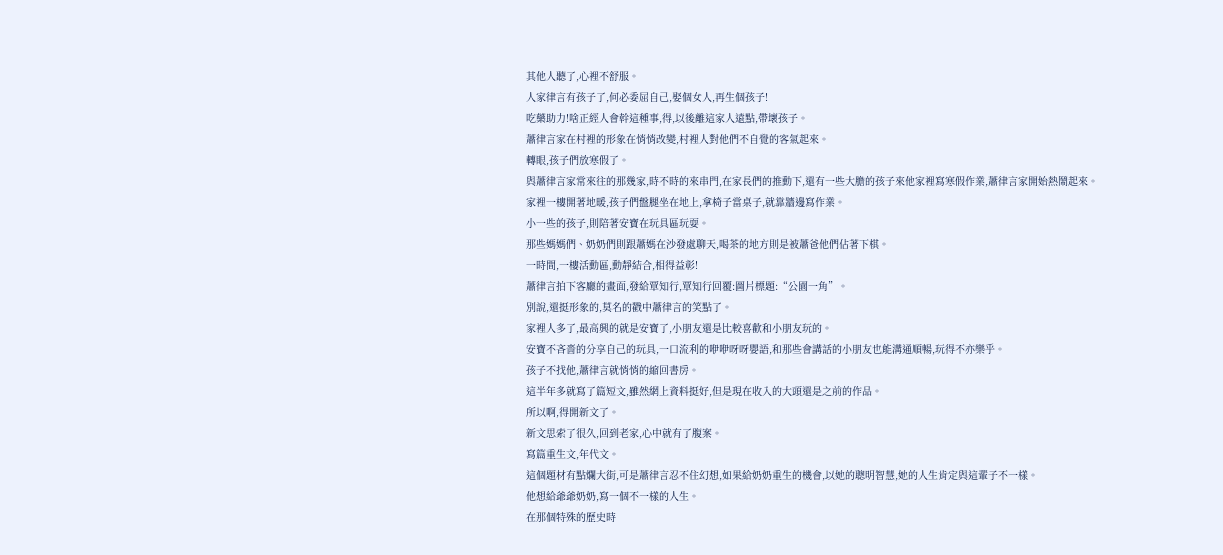其他人聽了,心裡不舒服。
人家律言有孩子了,何必委屈自己,娶個女人,再生個孩子!
吃藥助力!啥正經人會幹這種事,得,以後離這家人遠點,帶壞孩子。
蕭律言家在村裡的形象在悄悄改變,村裡人對他們不自覺的客氣起來。
轉眼,孩子們放寒假了。
與蕭律言家常來往的那幾家,時不時的來串門,在家長們的推動下,還有一些大膽的孩子來他家裡寫寒假作業,蕭律言家開始熱鬧起來。
家裡一樓開著地暖,孩子們盤腿坐在地上,拿椅子當桌子,就靠牆邊寫作業。
小一些的孩子,則陪著安寶在玩具區玩耍。
那些媽媽們、奶奶們則跟蕭媽在沙發處聊天,喝茶的地方則是被蕭爸他們佔著下棋。
一時間,一樓活動區,動靜結合,相得益彰!
蕭律言拍下客廳的畫面,發給覃知行,覃知行回覆:圖片標題:“公園一角”。
別說,還挺形象的,莫名的戳中蕭律言的笑點了。
家裡人多了,最高興的就是安寶了,小朋友還是比較喜歡和小朋友玩的。
安寶不吝嗇的分享自己的玩具,一口流利的咿咿呀呀嬰語,和那些會講話的小朋友也能溝通順暢,玩得不亦樂乎。
孩子不找他,蕭律言就悄悄的縮回書房。
這半年多就寫了篇短文,雖然網上資料挺好,但是現在收入的大頭還是之前的作品。
所以啊,得開新文了。
新文思索了很久,回到老家,心中就有了腹案。
寫篇重生文,年代文。
這個題材有點爛大街,可是蕭律言忍不住幻想,如果給奶奶重生的機會,以她的聰明智慧,她的人生肯定與這輩子不一樣。
他想給爺爺奶奶,寫一個不一樣的人生。
在那個特殊的歷史時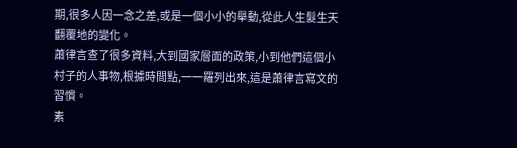期,很多人因一念之差,或是一個小小的舉動,從此人生髮生天翻覆地的變化。
蕭律言查了很多資料,大到國家層面的政策,小到他們這個小村子的人事物,根據時間點,一一羅列出來,這是蕭律言寫文的習慣。
素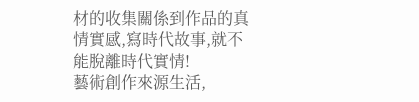材的收集關係到作品的真情實感,寫時代故事,就不能脫離時代實情!
藝術創作來源生活,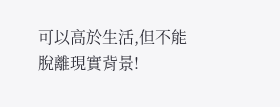可以高於生活,但不能脫離現實背景!